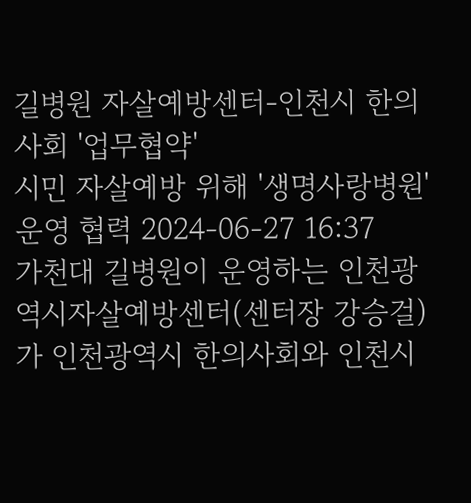길병원 자살예방센터-인천시 한의사회 '업무협약'
시민 자살예방 위해 '생명사랑병원' 운영 협력 2024-06-27 16:37
가천대 길병원이 운영하는 인천광역시자살예방센터(센터장 강승걸)가 인천광역시 한의사회와 인천시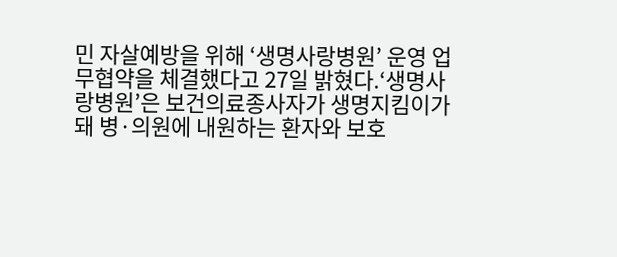민 자살예방을 위해 ‘생명사랑병원’ 운영 업무협약을 체결했다고 27일 밝혔다.‘생명사랑병원’은 보건의료종사자가 생명지킴이가 돼 병·의원에 내원하는 환자와 보호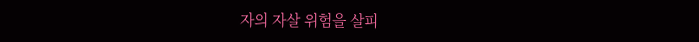자의 자살 위험을 살피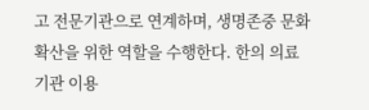고 전문기관으로 연계하며, 생명존중 문화 확산을 위한 역할을 수행한다. 한의 의료기관 이용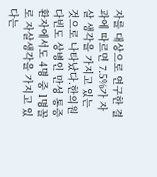자를 대상으로 연구한 결과에 따르면 7.5%가 자살 생각을 가지고 있는 것으로 나타났다.한의원 다빈도 상병인 만성 통증 환자에서도 4명 중 1명꼴로 자살생각을 가지고 있다는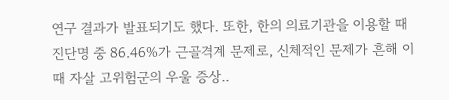연구 결과가 발표되기도 했다. 또한, 한의 의료기관을 이용할 때 진단명 중 86.46%가 근골격계 문제로, 신체적인 문제가 흔해 이때 자살 고위험군의 우울 증상..